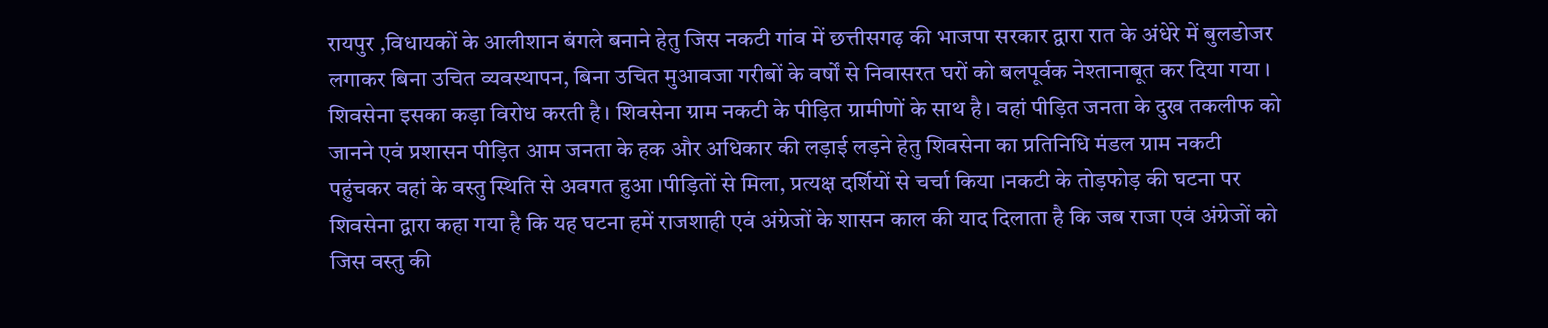रायपुर ,विधायकों के आलीशान बंगले बनाने हेतु जिस नकटी गांव में छत्तीसगढ़ की भाजपा सरकार द्वारा रात के अंधेरे में बुलडोजर लगाकर बिना उचित व्यवस्थापन, बिना उचित मुआवजा गरीबों के वर्षों से निवासरत घरों को बलपूर्वक नेश्तानाबूत कर दिया गया ।
शिवसेना इसका कड़ा विरोध करती है। शिवसेना ग्राम नकटी के पीड़ित ग्रामीणों के साथ है। वहां पीड़ित जनता के दुख तकलीफ को जानने एवं प्रशासन पीड़ित आम जनता के हक और अधिकार की लड़ाई लड़ने हेतु शिवसेना का प्रतिनिधि मंडल ग्राम नकटी पहुंचकर वहां के वस्तु स्थिति से अवगत हुआ ।पीड़ितों से मिला, प्रत्यक्ष दर्शियों से चर्चा किया ।नकटी के तोड़फोड़ की घटना पर शिवसेना द्वारा कहा गया है कि यह घटना हमें राजशाही एवं अंग्रेजों के शासन काल की याद दिलाता है कि जब राजा एवं अंग्रेजों को जिस वस्तु की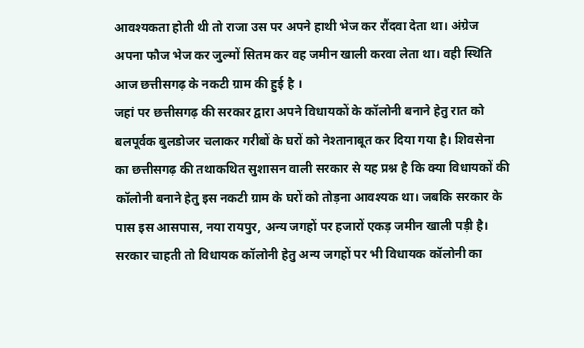आवश्यकता होती थी तो राजा उस पर अपने हाथी भेज कर रौंदवा देता था। अंग्रेज अपना फौज भेज कर जुल्मों सितम कर वह जमीन खाली करवा लेता था। वही स्थिति आज छत्तीसगढ़ के नकटी ग्राम की हुई है ।
जहां पर छत्तीसगढ़ की सरकार द्वारा अपने विधायकों के कॉलोनी बनाने हेतु रात को बलपूर्वक बुलडोजर चलाकर गरीबों के घरों को नेश्तानाबूत कर दिया गया है। शिवसेना का छत्तीसगढ़ की तथाकथित सुशासन वाली सरकार से यह प्रश्न है कि क्या विधायकों की कॉलोनी बनाने हेतु इस नकटी ग्राम के घरों को तोड़ना आवश्यक था। जबकि सरकार के पास इस आसपास, नया रायपुर, अन्य जगहों पर हजारों एकड़ जमीन खाली पड़ी है। सरकार चाहती तो विधायक कॉलोनी हेतु अन्य जगहों पर भी विधायक कॉलोनी का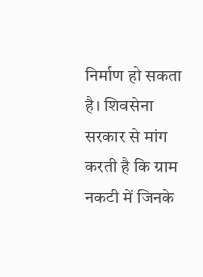निर्माण हो सकता है। शिवसेना सरकार से मांग करती है कि ग्राम नकटी में जिनके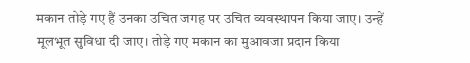मकान तोड़े गए हैं उनका उचित जगह पर उचित व्यवस्थापन किया जाए। उन्हें मूलभूत सुविधा दी जाए। तोड़े गए मकान का मुआवजा प्रदान किया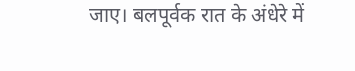जाए। बलपूर्वक रात के अंधेरे में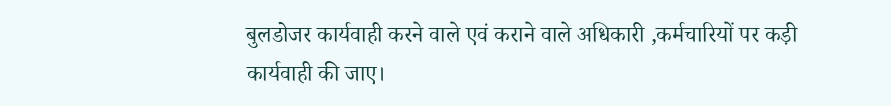बुलडोजर कार्यवाही करने वाले एवं कराने वाले अधिकारी ,कर्मचारियों पर कड़ी कार्यवाही की जाए।